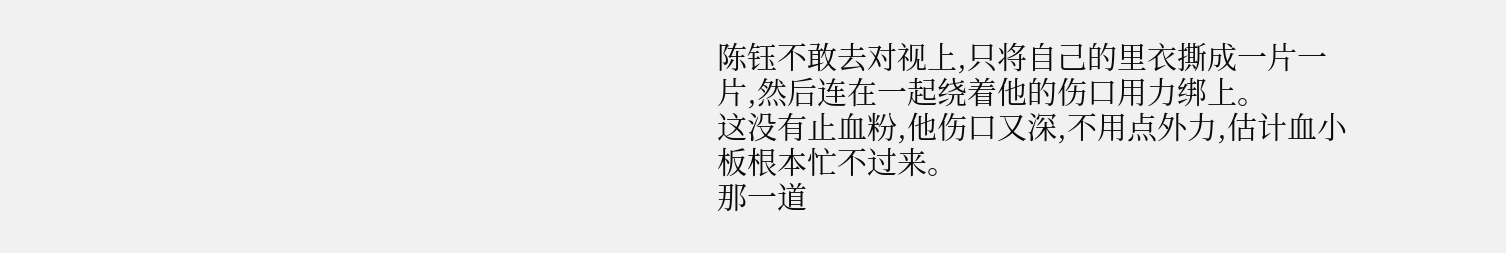陈钰不敢去对视上,只将自己的里衣撕成一片一片,然后连在一起绕着他的伤口用力绑上。
这没有止血粉,他伤口又深,不用点外力,估计血小板根本忙不过来。
那一道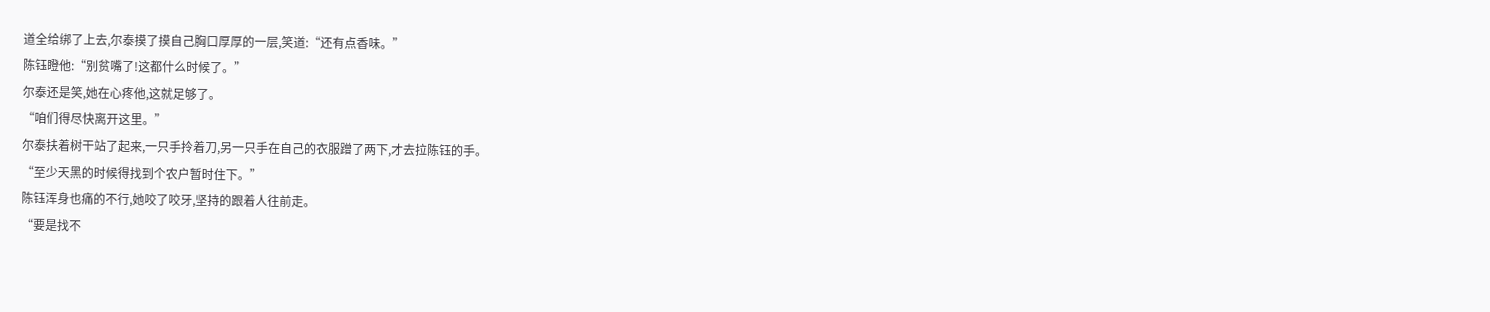道全给绑了上去,尔泰摸了摸自己胸口厚厚的一层,笑道:“还有点香味。”
陈钰瞪他:“别贫嘴了!这都什么时候了。”
尔泰还是笑,她在心疼他,这就足够了。
“咱们得尽快离开这里。”
尔泰扶着树干站了起来,一只手拎着刀,另一只手在自己的衣服蹭了两下,才去拉陈钰的手。
“至少天黑的时候得找到个农户暂时住下。”
陈钰浑身也痛的不行,她咬了咬牙,坚持的跟着人往前走。
“要是找不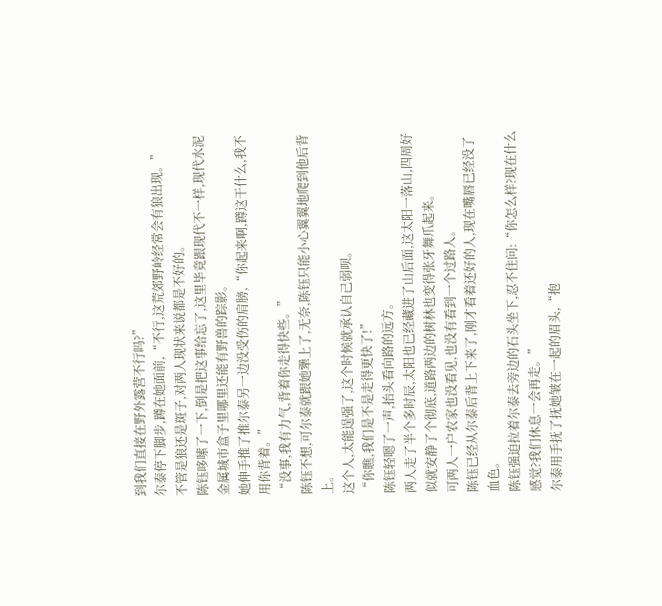到我们直接在野外露营不行吗?”
尔泰停下脚步,蹲在她面前,“不行,这荒郊野岭经常会有狼出现。”
不管是狼还是斑子,对两人现状来说都是不好的。
陈钰哆嗦了一下,倒是把这事给忘了,这里毕竟跟现代不一样,现代水泥金属城市盒子里哪里还能有野兽的踪影。
她伸手推了推尔泰另一边没受伤的肩膀,“你起来啊,蹲这干什么,我不用你背着。”
“没事,我有力气,背着你走得快些。”
陈钰不想,可尔泰就跟她犟上了,无奈,陈钰只能小心翼翼地爬到他后背上。
这个人,太能逞强了,这个时候就承认自己弱呗。
“你瞧,我们是不是走得更快了!”
陈钰轻嗯了一声,抬头看向路的远方。
两人走了半个多时辰,太阳也已经藏进了山后面,这太阳一落山,四周好似就安静了个彻底,道路两边的树林也变得张牙舞爪起来。
可两人一户农家也没看见,也没有看到一个过路人。
陈钰已经从尔泰后背上下来了,刚才看着还好的人,现在嘴唇已经没了血色。
陈钰强迫拉着尔泰去旁边的石头坐下,忍不住问:“你怎么样?现在什么感觉?我们休息一会再走。”
尔泰用手抚了抚她皱在一起的眉头,“抱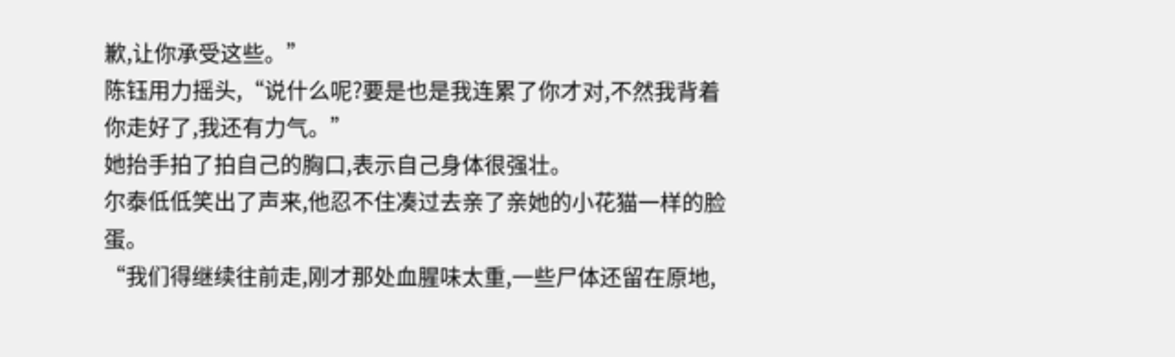歉,让你承受这些。”
陈钰用力摇头,“说什么呢?要是也是我连累了你才对,不然我背着你走好了,我还有力气。”
她抬手拍了拍自己的胸口,表示自己身体很强壮。
尔泰低低笑出了声来,他忍不住凑过去亲了亲她的小花猫一样的脸蛋。
“我们得继续往前走,刚才那处血腥味太重,一些尸体还留在原地,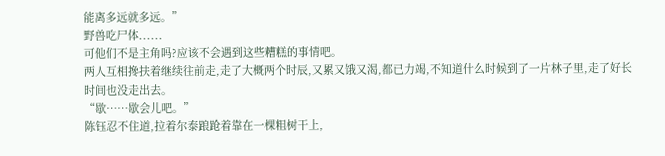能离多远就多远。”
野兽吃尸体......
可他们不是主角吗?应该不会遇到这些糟糕的事情吧。
两人互相搀扶着继续往前走,走了大概两个时辰,又累又饿又渴,都已力竭,不知道什么时候到了一片林子里,走了好长时间也没走出去。
“歇……歇会儿吧。”
陈钰忍不住道,拉着尔泰踉跄着靠在一棵粗树干上,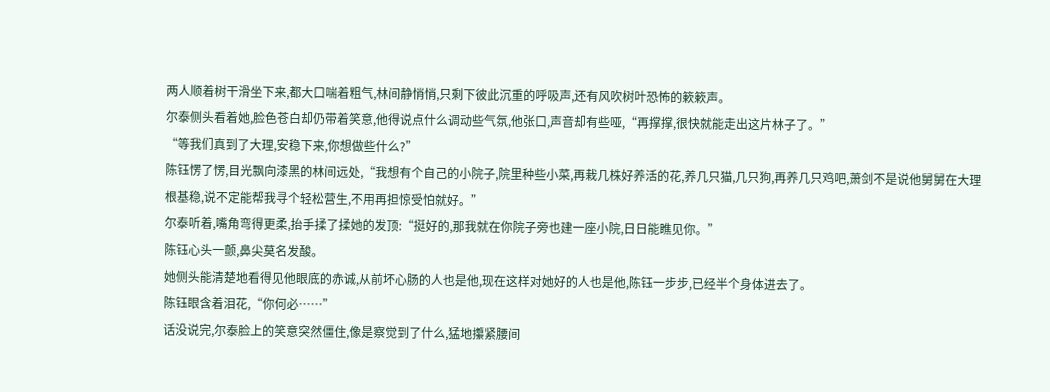两人顺着树干滑坐下来,都大口喘着粗气,林间静悄悄,只剩下彼此沉重的呼吸声,还有风吹树叶恐怖的簌簌声。
尔泰侧头看着她,脸色苍白却仍带着笑意,他得说点什么调动些气氛,他张口,声音却有些哑,“再撑撑,很快就能走出这片林子了。”
“等我们真到了大理,安稳下来,你想做些什么?”
陈钰愣了愣,目光飘向漆黑的林间远处,“我想有个自己的小院子,院里种些小菜,再栽几株好养活的花,养几只猫,几只狗,再养几只鸡吧,萧剑不是说他舅舅在大理根基稳,说不定能帮我寻个轻松营生,不用再担惊受怕就好。”
尔泰听着,嘴角弯得更柔,抬手揉了揉她的发顶:“挺好的,那我就在你院子旁也建一座小院,日日能瞧见你。”
陈钰心头一颤,鼻尖莫名发酸。
她侧头能清楚地看得见他眼底的赤诚,从前坏心肠的人也是他,现在这样对她好的人也是他,陈钰一步步,已经半个身体进去了。
陈钰眼含着泪花,“你何必……”
话没说完,尔泰脸上的笑意突然僵住,像是察觉到了什么,猛地攥紧腰间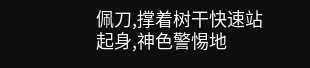佩刀,撑着树干快速站起身,神色警惕地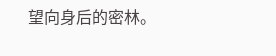望向身后的密林。